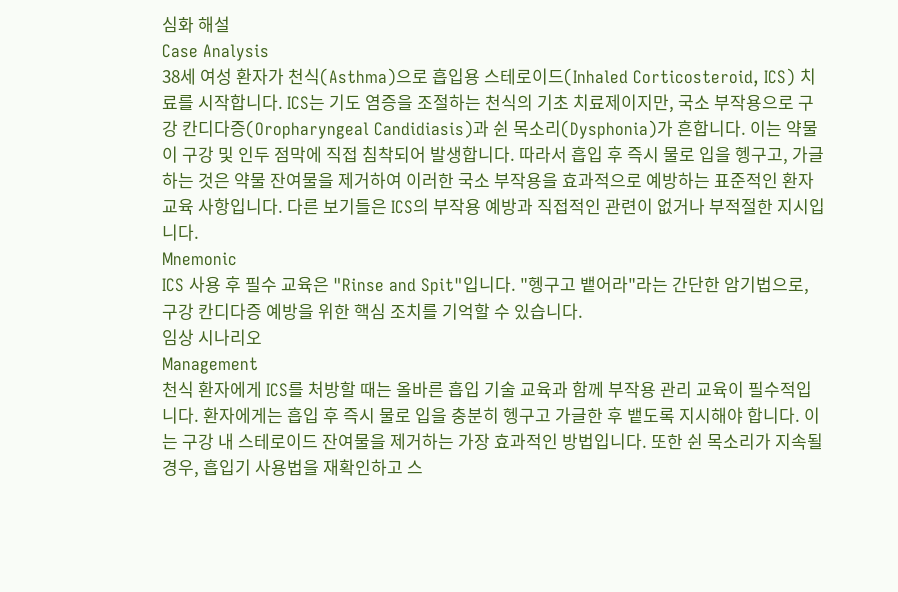심화 해설
Case Analysis
38세 여성 환자가 천식(Asthma)으로 흡입용 스테로이드(Inhaled Corticosteroid, ICS) 치료를 시작합니다. ICS는 기도 염증을 조절하는 천식의 기초 치료제이지만, 국소 부작용으로 구강 칸디다증(Oropharyngeal Candidiasis)과 쉰 목소리(Dysphonia)가 흔합니다. 이는 약물이 구강 및 인두 점막에 직접 침착되어 발생합니다. 따라서 흡입 후 즉시 물로 입을 헹구고, 가글하는 것은 약물 잔여물을 제거하여 이러한 국소 부작용을 효과적으로 예방하는 표준적인 환자 교육 사항입니다. 다른 보기들은 ICS의 부작용 예방과 직접적인 관련이 없거나 부적절한 지시입니다.
Mnemonic
ICS 사용 후 필수 교육은 "Rinse and Spit"입니다. "헹구고 뱉어라"라는 간단한 암기법으로, 구강 칸디다증 예방을 위한 핵심 조치를 기억할 수 있습니다.
임상 시나리오
Management
천식 환자에게 ICS를 처방할 때는 올바른 흡입 기술 교육과 함께 부작용 관리 교육이 필수적입니다. 환자에게는 흡입 후 즉시 물로 입을 충분히 헹구고 가글한 후 뱉도록 지시해야 합니다. 이는 구강 내 스테로이드 잔여물을 제거하는 가장 효과적인 방법입니다. 또한 쉰 목소리가 지속될 경우, 흡입기 사용법을 재확인하고 스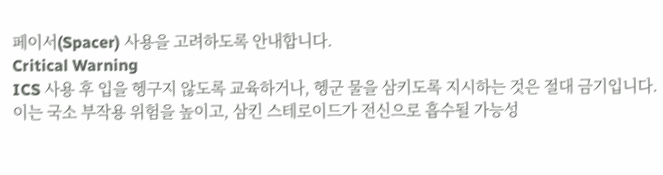페이서(Spacer) 사용을 고려하도록 안내합니다.
Critical Warning
ICS 사용 후 입을 헹구지 않도록 교육하거나, 헹군 물을 삼키도록 지시하는 것은 절대 금기입니다. 이는 국소 부작용 위험을 높이고, 삼킨 스테로이드가 전신으로 흡수될 가능성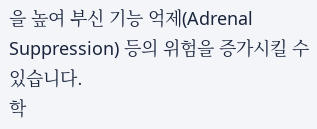을 높여 부신 기능 억제(Adrenal Suppression) 등의 위험을 증가시킬 수 있습니다.
학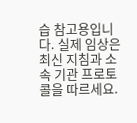습 참고용입니다. 실제 임상은 최신 지침과 소속 기관 프로토콜을 따르세요.